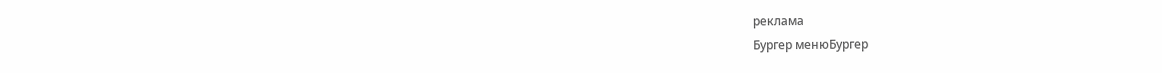реклама
Бургер менюБургер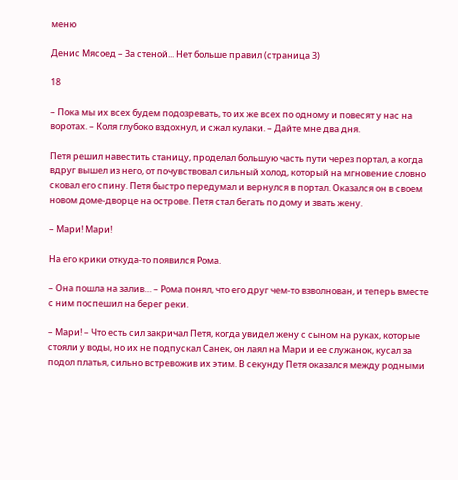меню

Денис Мясоед – За стеной... Нет больше правил (страница 3)

18

– Пока мы их всех будем подозревать, то их же всех по одному и повесят у нас на воротах. – Коля глубоко вздохнул, и сжал кулаки. – Дайте мне два дня.

Петя решил навестить станицу, проделал большую часть пути через портал, а когда вдруг вышел из него, от почувствовал сильный холод, который на мгновение словно сковал его спину. Петя быстро передумал и вернулся в портал. Оказался он в своем новом доме-дворце на острове. Петя стал бегать по дому и звать жену.

– Мари! Мари!

На его крики откуда-то появился Рома.

– Она пошла на залив… – Рома понял, что его друг чем-то взволнован, и теперь вместе с ним поспешил на берег реки.

– Мари! – Что есть сил закричал Петя, когда увидел жену с сыном на руках, которые стояли у воды, но их не подпускал Санек, он лаял на Мари и ее служанок, кусал за подол платья, сильно встревожив их этим. В секунду Петя оказался между родными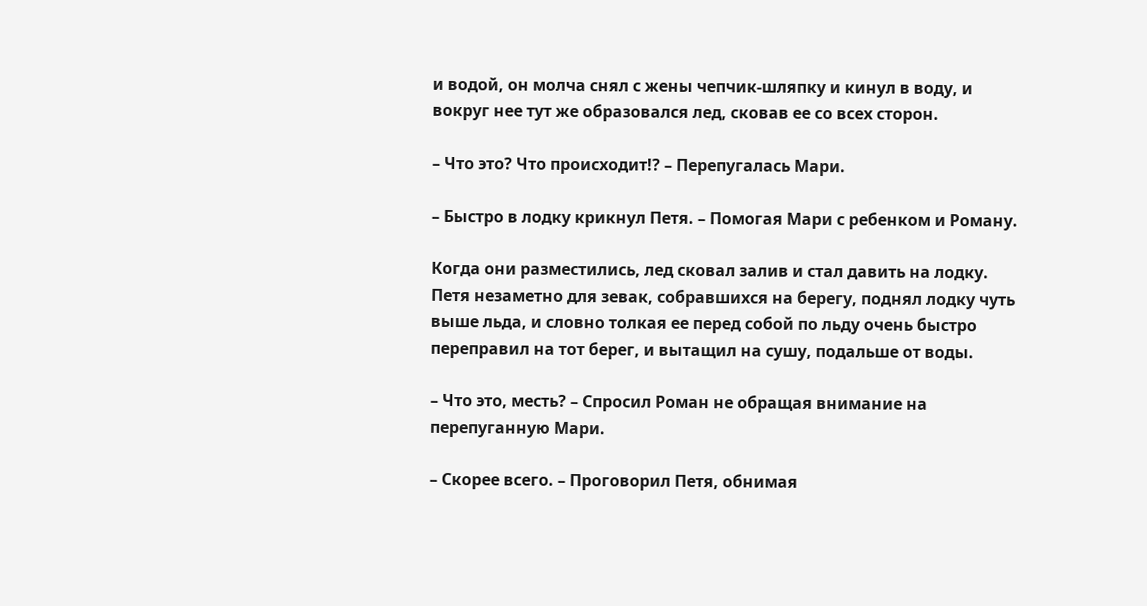и водой, он молча снял с жены чепчик-шляпку и кинул в воду, и вокруг нее тут же образовался лед, сковав ее со всех сторон.

– Что это? Что происходит!? – Перепугалась Мари.

– Быстро в лодку крикнул Петя. – Помогая Мари с ребенком и Роману.

Когда они разместились, лед сковал залив и стал давить на лодку. Петя незаметно для зевак, собравшихся на берегу, поднял лодку чуть выше льда, и словно толкая ее перед собой по льду очень быстро переправил на тот берег, и вытащил на сушу, подальше от воды.

– Что это, месть? – Спросил Роман не обращая внимание на перепуганную Мари.

– Скорее всего. – Проговорил Петя, обнимая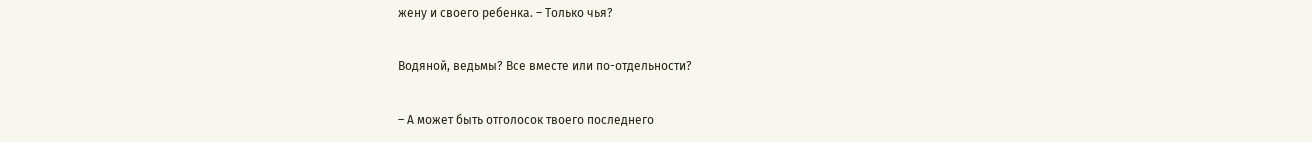жену и своего ребенка. – Только чья?

Водяной, ведьмы? Все вместе или по-отдельности?

– А может быть отголосок твоего последнего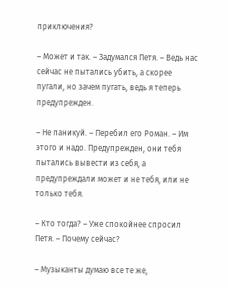приключения?

– Может и так. – Задумался Петя. – Ведь нас сейчас не пытались убить, а скорее пугали, но зачем пугать, ведь я теперь предупрежден.

– Не паникуй. – Перебил его Роман. – Им этого и надо. Предупрежден, они тебя пытались вывести из себя, а предупреждали может и не тебя, или не только тебя.

– Кто тогда? – Уже спокойнее спросил Петя. – Почему сейчас?

– Музыканты думаю все те же,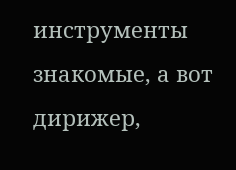инструменты знакомые, а вот дирижер,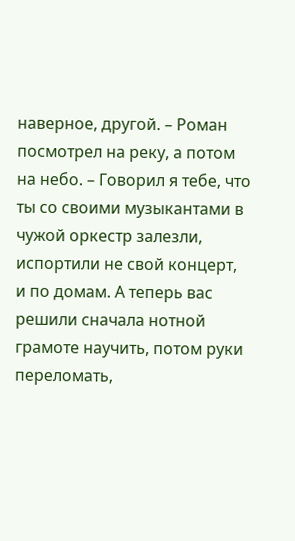наверное, другой. – Роман посмотрел на реку, а потом на небо. – Говорил я тебе, что ты со своими музыкантами в чужой оркестр залезли, испортили не свой концерт, и по домам. А теперь вас решили сначала нотной грамоте научить, потом руки переломать,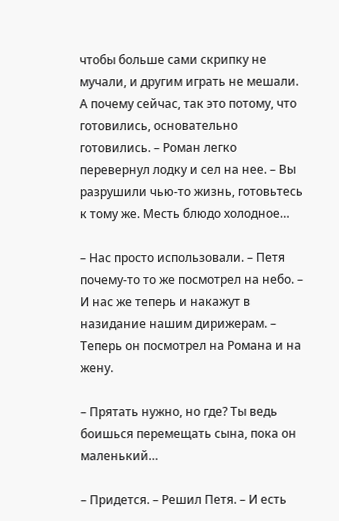чтобы больше сами скрипку не мучали, и другим играть не мешали. А почему сейчас, так это потому, что готовились, основательно готовились. – Роман легко перевернул лодку и сел на нее. – Вы разрушили чью-то жизнь, готовьтесь к тому же. Месть блюдо холодное…

– Нас просто использовали. – Петя почему-то то же посмотрел на небо. – И нас же теперь и накажут в назидание нашим дирижерам. – Теперь он посмотрел на Романа и на жену.

– Прятать нужно, но где? Ты ведь боишься перемещать сына, пока он маленький…

– Придется. – Решил Петя. – И есть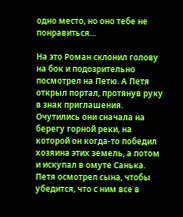одно место, но оно тебе не понравиться…

На это Роман склонил голову на бок и подозрительно посмотрел на Петю. А Петя открыл портал, протянув руку в знак приглашения. Очутились они сначала на берегу горной реки, на которой он когда-то победил хозяина этих земель, а потом и искупал в омуте Санька. Петя осмотрел сына, чтобы убедится, что с ним все в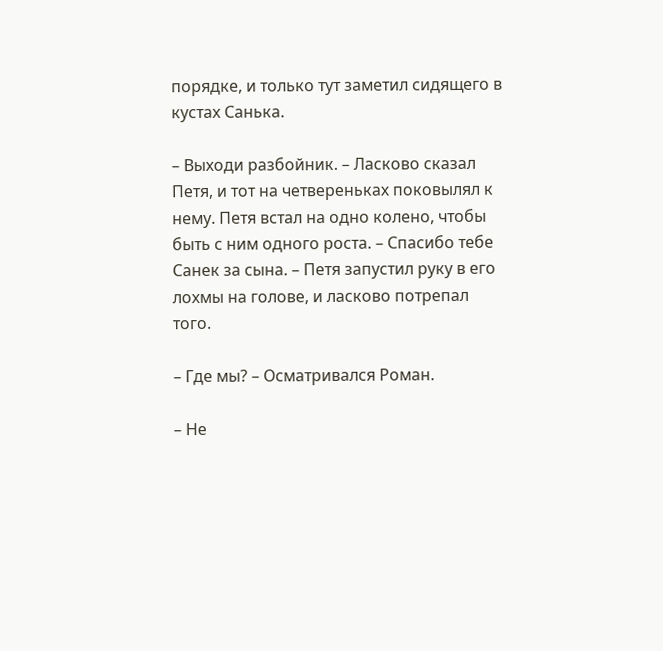порядке, и только тут заметил сидящего в кустах Санька.

– Выходи разбойник. – Ласково сказал Петя, и тот на четвереньках поковылял к нему. Петя встал на одно колено, чтобы быть с ним одного роста. – Спасибо тебе Санек за сына. – Петя запустил руку в его лохмы на голове, и ласково потрепал того.

– Где мы? – Осматривался Роман.

– Не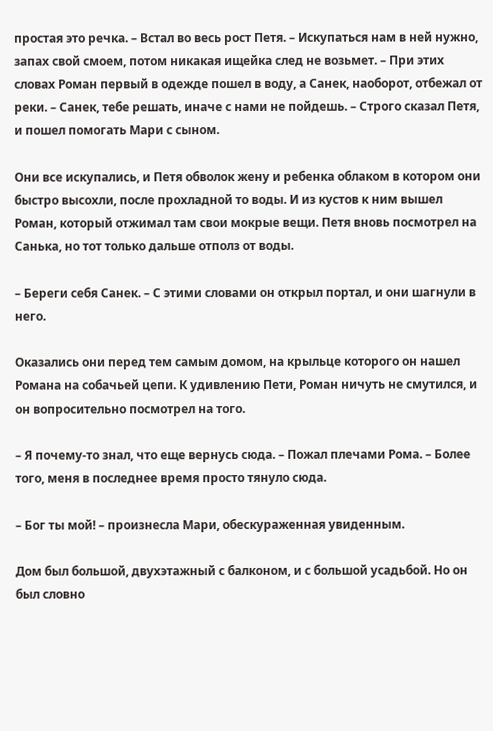простая это речка. – Встал во весь рост Петя. – Искупаться нам в ней нужно, запах свой смоем, потом никакая ищейка след не возьмет. – При этих словах Роман первый в одежде пошел в воду, а Санек, наоборот, отбежал от реки. – Санек, тебе решать, иначе с нами не пойдешь. – Строго сказал Петя, и пошел помогать Мари с сыном.

Они все искупались, и Петя обволок жену и ребенка облаком в котором они быстро высохли, после прохладной то воды. И из кустов к ним вышел Роман, который отжимал там свои мокрые вещи. Петя вновь посмотрел на Санька, но тот только дальше отполз от воды.

– Береги себя Санек. – С этими словами он открыл портал, и они шагнули в него.

Оказались они перед тем самым домом, на крыльце которого он нашел Романа на собачьей цепи. К удивлению Пети, Роман ничуть не смутился, и он вопросительно посмотрел на того.

– Я почему-то знал, что еще вернусь сюда. – Пожал плечами Рома. – Более того, меня в последнее время просто тянуло сюда.

– Бог ты мой! – произнесла Мари, обескураженная увиденным.

Дом был большой, двухэтажный с балконом, и с большой усадьбой. Но он был словно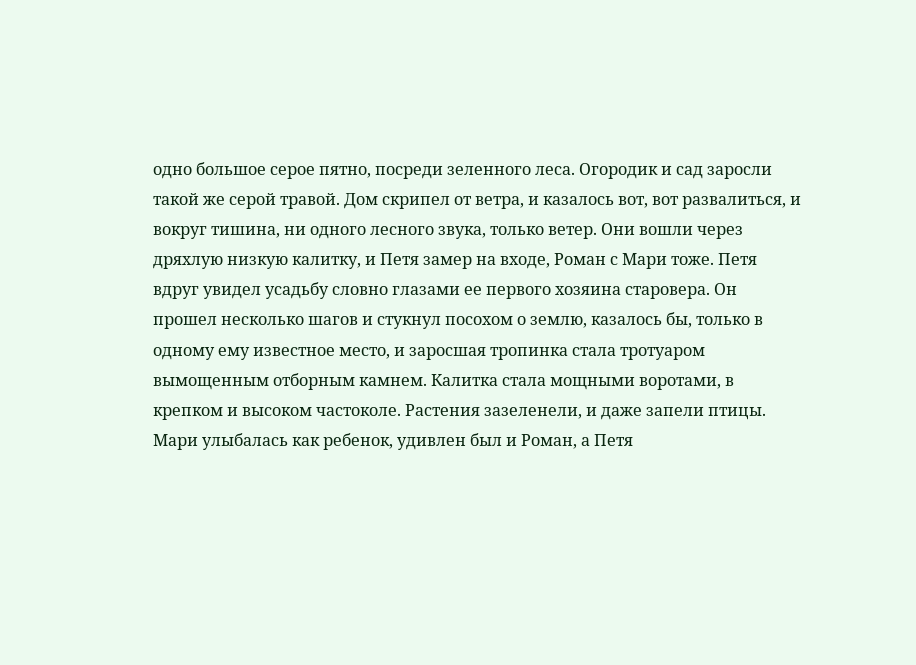одно большое серое пятно, посреди зеленного леса. Огородик и сад заросли такой же серой травой. Дом скрипел от ветра, и казалось вот, вот развалиться, и вокруг тишина, ни одного лесного звука, только ветер. Они вошли через дряхлую низкую калитку, и Петя замер на входе, Роман с Мари тоже. Петя вдруг увидел усадьбу словно глазами ее первого хозяина старовера. Он прошел несколько шагов и стукнул посохом о землю, казалось бы, только в одному ему известное место, и заросшая тропинка стала тротуаром вымощенным отборным камнем. Калитка стала мощными воротами, в крепком и высоком частоколе. Растения зазеленели, и даже запели птицы. Мари улыбалась как ребенок, удивлен был и Роман, а Петя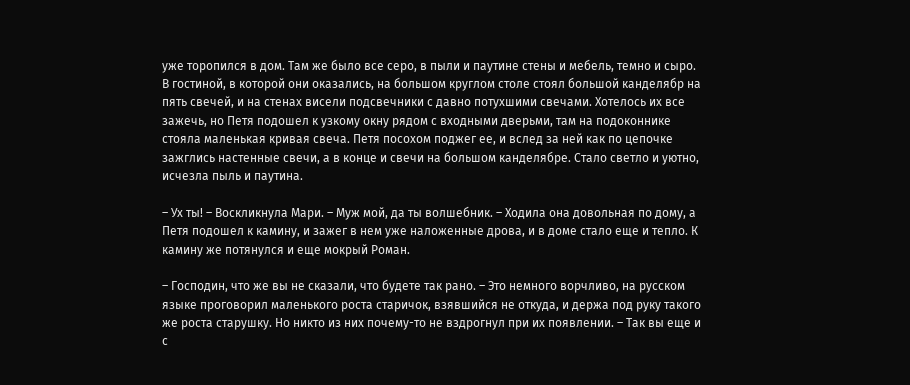уже торопился в дом. Там же было все серо, в пыли и паутине стены и мебель, темно и сыро. В гостиной, в которой они оказались, на большом круглом столе стоял большой канделябр на пять свечей, и на стенах висели подсвечники с давно потухшими свечами. Хотелось их все зажечь, но Петя подошел к узкому окну рядом с входными дверьми, там на подоконнике стояла маленькая кривая свеча. Петя посохом поджег ее, и вслед за ней как по цепочке зажглись настенные свечи, а в конце и свечи на большом канделябре. Стало светло и уютно, исчезла пыль и паутина.

– Ух ты! – Воскликнула Мари. – Муж мой, да ты волшебник. – Ходила она довольная по дому, а Петя подошел к камину, и зажег в нем уже наложенные дрова, и в доме стало еще и тепло. К камину же потянулся и еще мокрый Роман.

– Господин, что же вы не сказали, что будете так рано. – Это немного ворчливо, на русском языке проговорил маленького роста старичок, взявшийся не откуда, и держа под руку такого же роста старушку. Но никто из них почему-то не вздрогнул при их появлении. – Так вы еще и с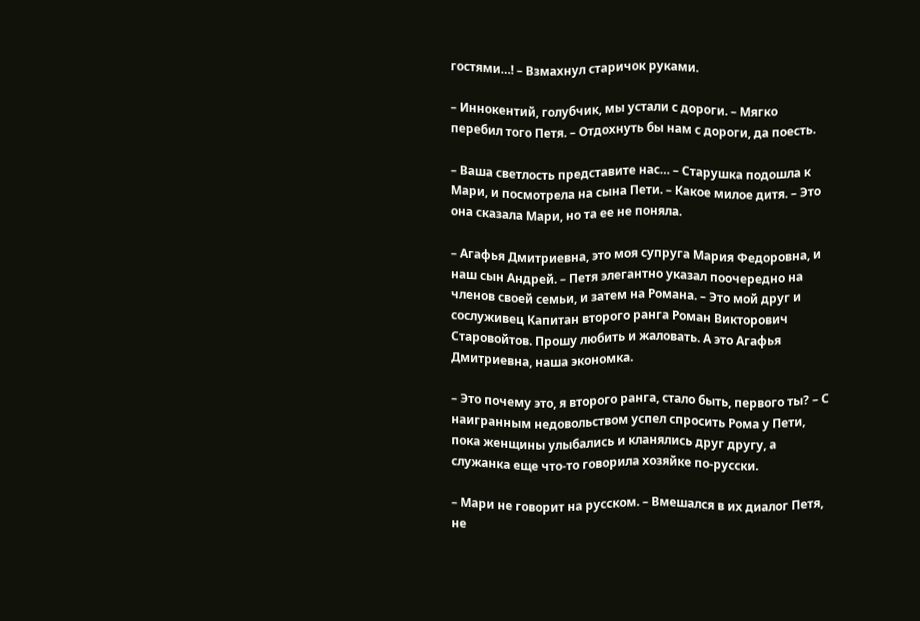гостями…! – Взмахнул старичок руками.

– Иннокентий, голубчик, мы устали с дороги. – Мягко перебил того Петя. – Отдохнуть бы нам с дороги, да поесть.

– Ваша светлость представите нас… – Старушка подошла к Мари, и посмотрела на сына Пети. – Какое милое дитя. – Это она сказала Мари, но та ее не поняла.

– Агафья Дмитриевна, это моя супруга Мария Федоровна, и наш сын Андрей. – Петя элегантно указал поочередно на членов своей семьи, и затем на Романа. – Это мой друг и сослуживец Капитан второго ранга Роман Викторович Старовойтов. Прошу любить и жаловать. А это Агафья Дмитриевна, наша экономка.

– Это почему это, я второго ранга, стало быть, первого ты? – С наигранным недовольством успел спросить Рома у Пети, пока женщины улыбались и кланялись друг другу, а служанка еще что-то говорила хозяйке по-русски.

– Мари не говорит на русском. – Вмешался в их диалог Петя, не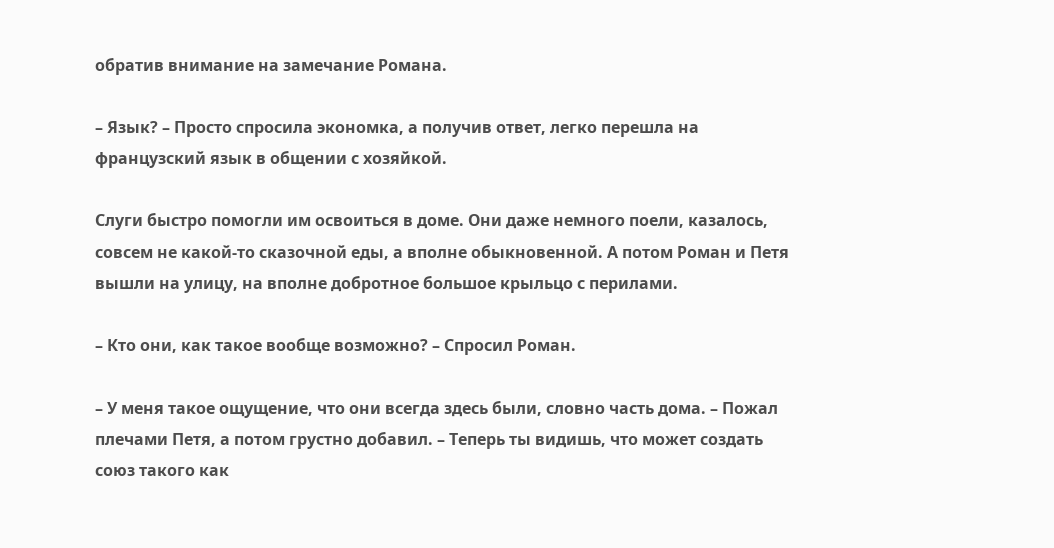обратив внимание на замечание Романа.

– Язык? – Просто спросила экономка, а получив ответ, легко перешла на французский язык в общении с хозяйкой.

Слуги быстро помогли им освоиться в доме. Они даже немного поели, казалось, совсем не какой-то сказочной еды, а вполне обыкновенной. А потом Роман и Петя вышли на улицу, на вполне добротное большое крыльцо с перилами.

– Кто они, как такое вообще возможно? – Спросил Роман.

– У меня такое ощущение, что они всегда здесь были, словно часть дома. – Пожал плечами Петя, а потом грустно добавил. – Теперь ты видишь, что может создать союз такого как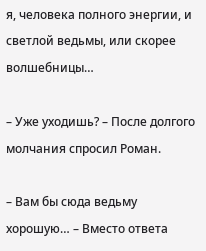я, человека полного энергии, и светлой ведьмы, или скорее волшебницы…

– Уже уходишь? – После долгого молчания спросил Роман.

– Вам бы сюда ведьму хорошую… – Вместо ответа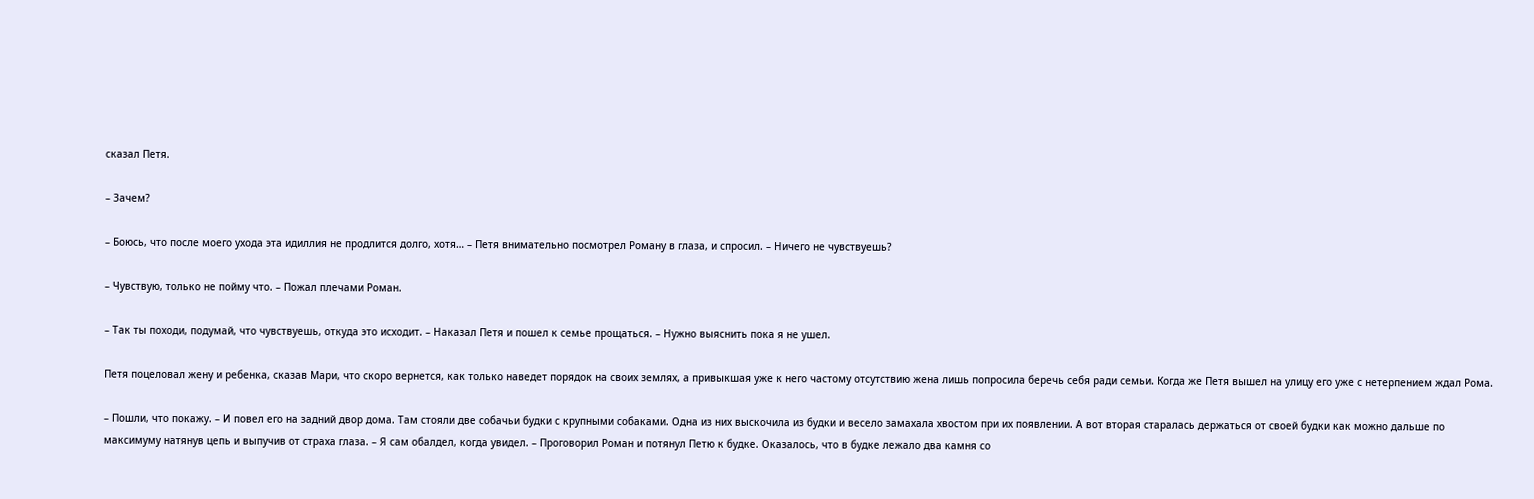сказал Петя.

– Зачем?

– Боюсь, что после моего ухода эта идиллия не продлится долго, хотя… – Петя внимательно посмотрел Роману в глаза, и спросил. – Ничего не чувствуешь?

– Чувствую, только не пойму что. – Пожал плечами Роман.

– Так ты походи, подумай, что чувствуешь, откуда это исходит. – Наказал Петя и пошел к семье прощаться. – Нужно выяснить пока я не ушел.

Петя поцеловал жену и ребенка, сказав Мари, что скоро вернется, как только наведет порядок на своих землях, а привыкшая уже к него частому отсутствию жена лишь попросила беречь себя ради семьи. Когда же Петя вышел на улицу его уже с нетерпением ждал Рома.

– Пошли, что покажу. – И повел его на задний двор дома. Там стояли две собачьи будки с крупными собаками. Одна из них выскочила из будки и весело замахала хвостом при их появлении. А вот вторая старалась держаться от своей будки как можно дальше по максимуму натянув цепь и выпучив от страха глаза. – Я сам обалдел, когда увидел. – Проговорил Роман и потянул Петю к будке. Оказалось, что в будке лежало два камня со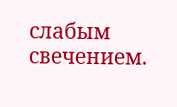слабым свечением.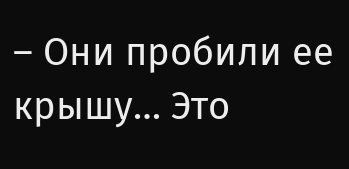– Они пробили ее крышу… Это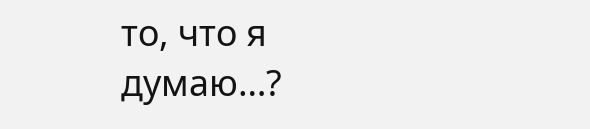то, что я думаю…?